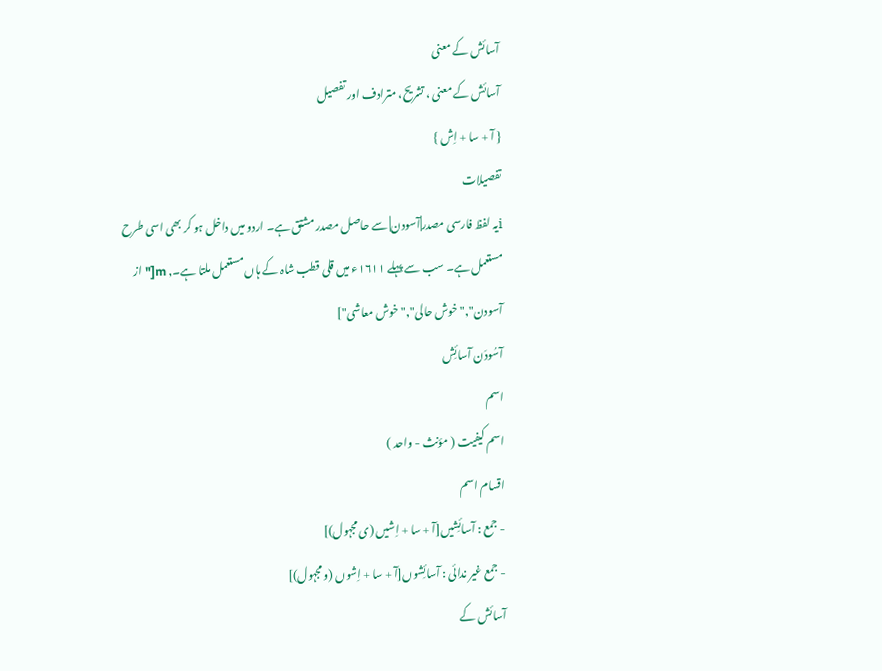آسائش کے معنی
آسائش کے معنی ، تشریح، مترادف اور تفصیل
{ آ + سا + اِش }
تفصیلات
iیہ لفظ فارسی مصدر|آسودن| سے حاصل مصدر مشتق ہے۔ اردو میں داخل ہو کر بھی اسی طرح مستعمل ہے۔ سب سے پہلے ١٦١١ء میں قلی قطب شاہ کے ہاں مستعمل ملتا ہے۔, m["از آسودن","خوش حالی","خوش معاشی"]
آسُودَن آسائِش
اسم
اسم کیفیت ( مؤنث - واحد )
اقسام اسم
- جمع : آسائِشیں[آ + سا + اِشیں (ی مجہول)]
- جمع غیر ندائی : آسائِشوں[آ + سا + اِشوں (و مجہول)]
آسائش کے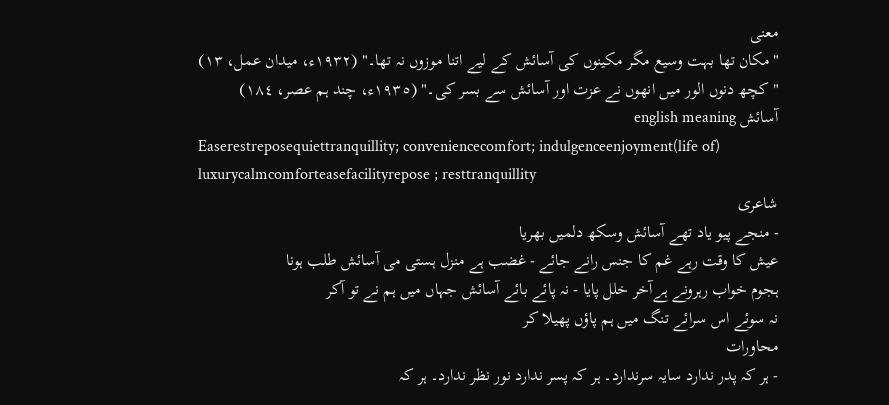معنی
"مکان تھا بہت وسیع مگر مکینوں کی آسائش کے لیے اتنا موزوں نہ تھا۔" (١٩٣٢ء، میدان عمل، ١٣)
"کچھ دنوں الور میں انھوں نے عزت اور آسائش سے بسر کی۔" (١٩٣٥ء، چند ہم عصر، ١٨٤)
آسائش english meaning
Easerestreposequiettranquillity; conveniencecomfort; indulgenceenjoyment(life of) luxurycalmcomforteasefacilityrepose ; resttranquillity
شاعری
- منجے پیو یاد تھے آسائش وسکھ دلمیں بھریا
عیش کا وقت رہے غم کا جنس رانے جائے - غضب ہے منزل ہستی می آسائش طلب ہونا
ہجوم خواب رہرونے ہےآخر خلل پایا - نہ پائے بائے آسائش جہاں میں ہم نے تو آکر
نہ سوئے اس سرائے تنگ میں ہم پاؤں پھیلا کر
محاورات
- ہر کہ پدر ندارد سایہ سرندارد۔ ہر کہ پسر ندارد نور نظر ندارد۔ ہر کہ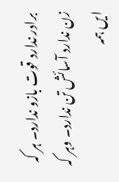برادر ندارد قوت بازو ندارد۔ ہر کہ زن ندارد آسائش تن ندارد۔ وہر کہ ایں ہمہ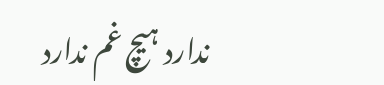ندارد ہیچ غم ندارد